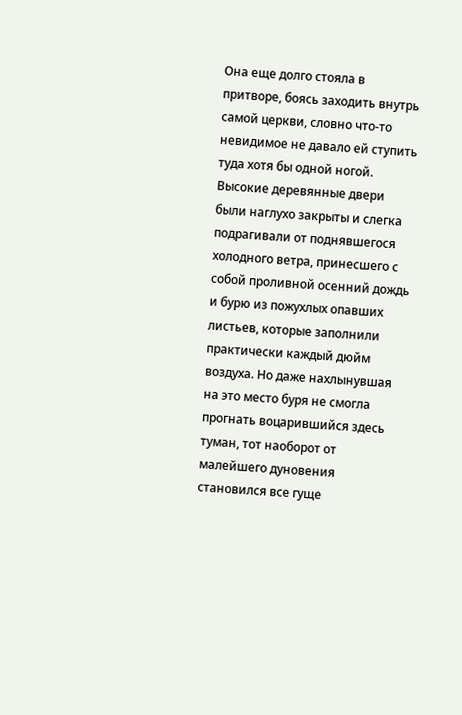Она еще долго стояла в притворе, боясь заходить внутрь самой церкви, словно что-то невидимое не давало ей ступить туда хотя бы одной ногой. Высокие деревянные двери были наглухо закрыты и слегка подрагивали от поднявшегося холодного ветра, принесшего с собой проливной осенний дождь и бурю из пожухлых опавших листьев, которые заполнили практически каждый дюйм воздуха. Но даже нахлынувшая на это место буря не смогла прогнать воцарившийся здесь туман, тот наоборот от малейшего дуновения становился все гуще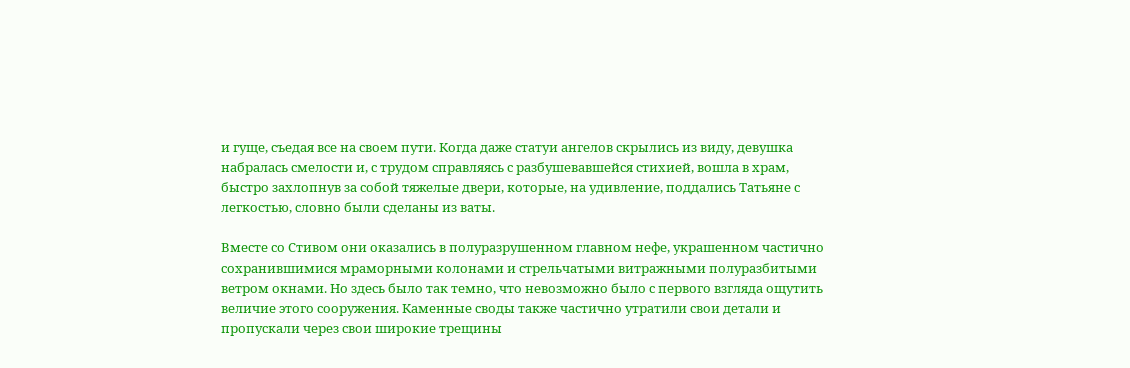и гуще, съедая все на своем пути. Когда даже статуи ангелов скрылись из виду, девушка набралась смелости и, с трудом справляясь с разбушевавшейся стихией, вошла в храм, быстро захлопнув за собой тяжелые двери, которые, на удивление, поддались Татьяне с легкостью, словно были сделаны из ваты.

Вместе со Стивом они оказались в полуразрушенном главном нефе, украшенном частично сохранившимися мраморными колонами и стрельчатыми витражными полуразбитыми ветром окнами. Но здесь было так темно, что невозможно было с первого взгляда ощутить величие этого сооружения. Каменные своды также частично утратили свои детали и пропускали через свои широкие трещины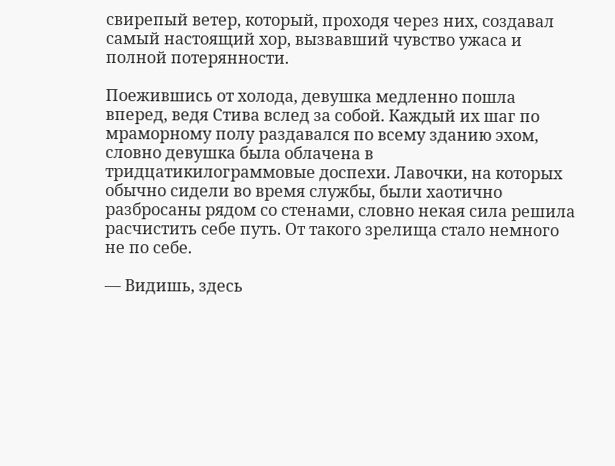свирепый ветер, который, проходя через них, создавал самый настоящий хор, вызвавший чувство ужаса и полной потерянности.

Поежившись от холода, девушка медленно пошла вперед, ведя Стива вслед за собой. Каждый их шаг по мраморному полу раздавался по всему зданию эхом, словно девушка была облачена в тридцатикилограммовые доспехи. Лавочки, на которых обычно сидели во время службы, были хаотично разбросаны рядом со стенами, словно некая сила решила расчистить себе путь. От такого зрелища стало немного не по себе.

— Видишь, здесь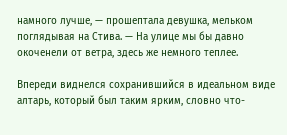намного лучше, — прошептала девушка, мельком поглядывая на Стива. — На улице мы бы давно окоченели от ветра, здесь же немного теплее.

Впереди виднелся сохранившийся в идеальном виде алтарь, который был таким ярким, словно что-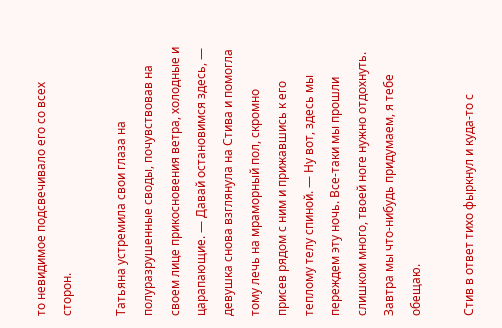то невидимое подсвечивало его со всех сторон.

Татьяна устремила свои глаза на полуразрушенные своды, почувствовав на своем лице прикосновения ветра, холодные и царапающие. — Давай остановимся здесь, — девушка снова взглянула на Стива и помогла тому лечь на мраморный пол, скромно присев рядом с ним и прижавшись к его теплому телу спиной. — Ну вот, здесь мы переждем эту ночь. Все-таки мы прошли слишком много, твоей ноге нужно отдохнуть. Завтра мы что-нибудь придумаем, я тебе обещаю.

Стив в ответ тихо фыркнул и куда-то с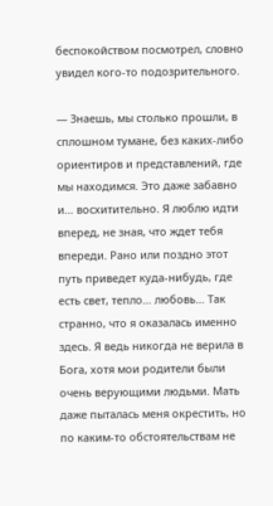беспокойством посмотрел, словно увидел кого-то подозрительного.

— Знаешь, мы столько прошли, в сплошном тумане, без каких-либо ориентиров и представлений, где мы находимся. Это даже забавно и… восхитительно. Я люблю идти вперед, не зная, что ждет тебя впереди. Рано или поздно этот путь приведет куда-нибудь, где есть свет, тепло… любовь… Так странно, что я оказалась именно здесь. Я ведь никогда не верила в Бога, хотя мои родители были очень верующими людьми. Мать даже пыталась меня окрестить, но по каким-то обстоятельствам не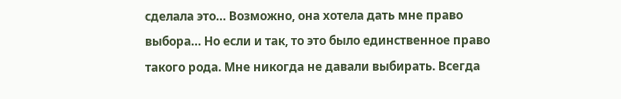сделала это… Возможно, она хотела дать мне право выбора… Но если и так, то это было единственное право такого рода. Мне никогда не давали выбирать. Всегда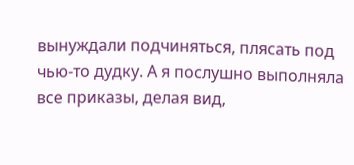вынуждали подчиняться, плясать под чью-то дудку. А я послушно выполняла все приказы, делая вид,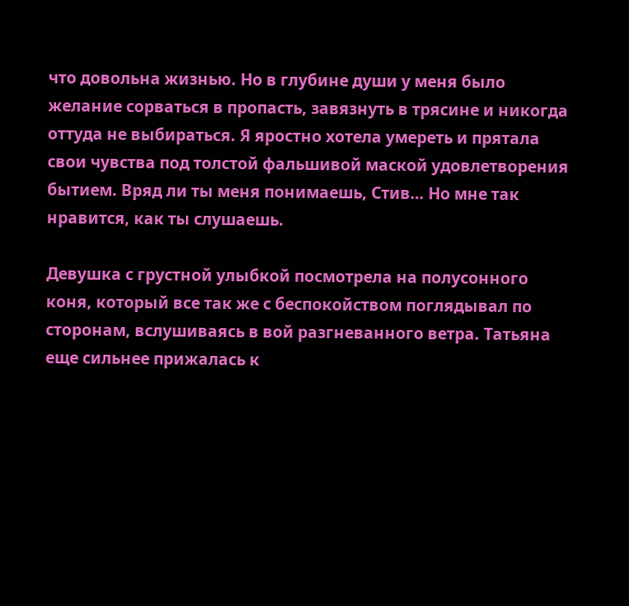что довольна жизнью. Но в глубине души у меня было желание сорваться в пропасть, завязнуть в трясине и никогда оттуда не выбираться. Я яростно хотела умереть и прятала свои чувства под толстой фальшивой маской удовлетворения бытием. Вряд ли ты меня понимаешь, Стив… Но мне так нравится, как ты слушаешь.

Девушка с грустной улыбкой посмотрела на полусонного коня, который все так же с беспокойством поглядывал по сторонам, вслушиваясь в вой разгневанного ветра. Татьяна еще сильнее прижалась к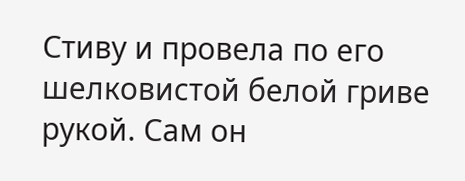Стиву и провела по его шелковистой белой гриве рукой. Сам он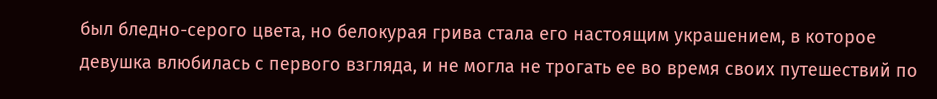был бледно-серого цвета, но белокурая грива стала его настоящим украшением, в которое девушка влюбилась с первого взгляда, и не могла не трогать ее во время своих путешествий по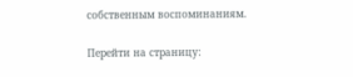собственным воспоминаниям.

Перейти на страницу: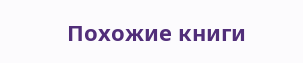Похожие книги